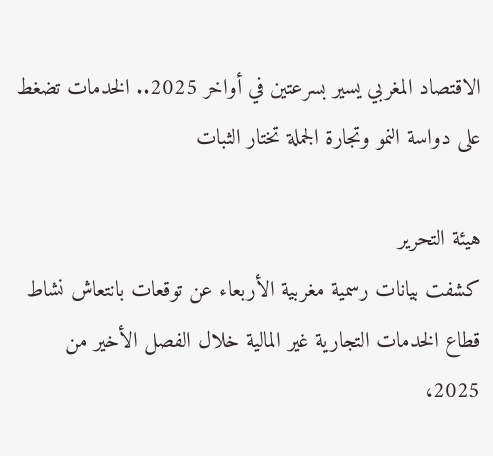الاقتصاد المغربي يسير بسرعتين في أواخر 2025.. الخدمات تضغط على دواسة النمو وتجارة الجملة تختار الثبات

هيئة التحرير
كشفت بيانات رسمية مغربية الأربعاء عن توقعات بانتعاش نشاط قطاع الخدمات التجارية غير المالية خلال الفصل الأخير من 2025،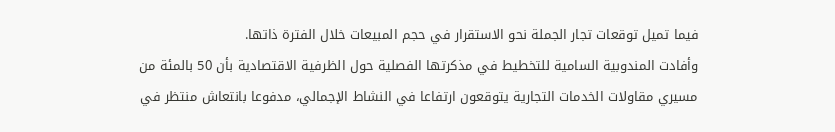فيما تميل توقعات تجار الجملة نحو الاستقرار في حجم المبيعات خلال الفترة ذاتها.
وأفادت المندوبية السامية للتخطيط في مذكرتها الفصلية حول الظرفية الاقتصادية بأن 50 بالمئة من مسيري مقاولات الخدمات التجارية يتوقعون ارتفاعا في النشاط الإجمالي، مدفوعا بانتعاش منتظر في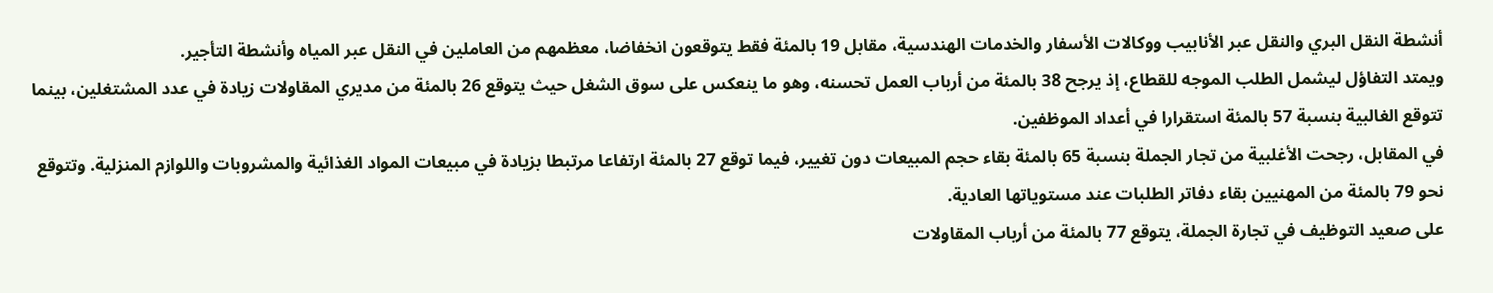أنشطة النقل البري والنقل عبر الأنابيب ووكالات الأسفار والخدمات الهندسية، مقابل 19 بالمئة فقط يتوقعون انخفاضا، معظمهم من العاملين في النقل عبر المياه وأنشطة التأجير.
ويمتد التفاؤل ليشمل الطلب الموجه للقطاع، إذ يرجح 38 بالمئة من أرباب العمل تحسنه، وهو ما ينعكس على سوق الشغل حيث يتوقع 26 بالمئة من مديري المقاولات زيادة في عدد المشتغلين، بينما تتوقع الغالبية بنسبة 57 بالمئة استقرارا في أعداد الموظفين.
في المقابل، رجحت الأغلبية من تجار الجملة بنسبة 65 بالمئة بقاء حجم المبيعات دون تغيير، فيما توقع 27 بالمئة ارتفاعا مرتبطا بزيادة في مبيعات المواد الغذائية والمشروبات واللوازم المنزلية. وتتوقع نحو 79 بالمئة من المهنيين بقاء دفاتر الطلبات عند مستوياتها العادية.
على صعيد التوظيف في تجارة الجملة، يتوقع 77 بالمئة من أرباب المقاولات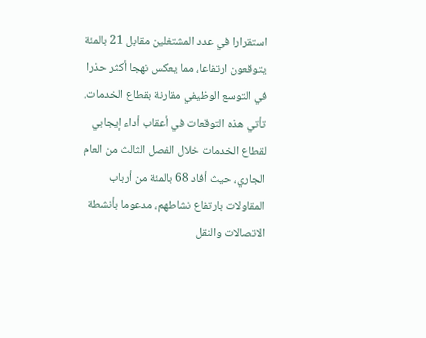استقرارا في عدد المشتغلين مقابل 21 بالمئة يتوقعون ارتفاعا، مما يعكس نهجا أكثر حذرا في التوسع الوظيفي مقارنة بقطاع الخدمات.
تأتي هذه التوقعات في أعقاب أداء إيجابي لقطاع الخدمات خلال الفصل الثالث من العام الجاري، حيث أفاد 68 بالمئة من أرباب المقاولات بارتفاع نشاطهم، مدعوما بأنشطة الاتصالات والنقل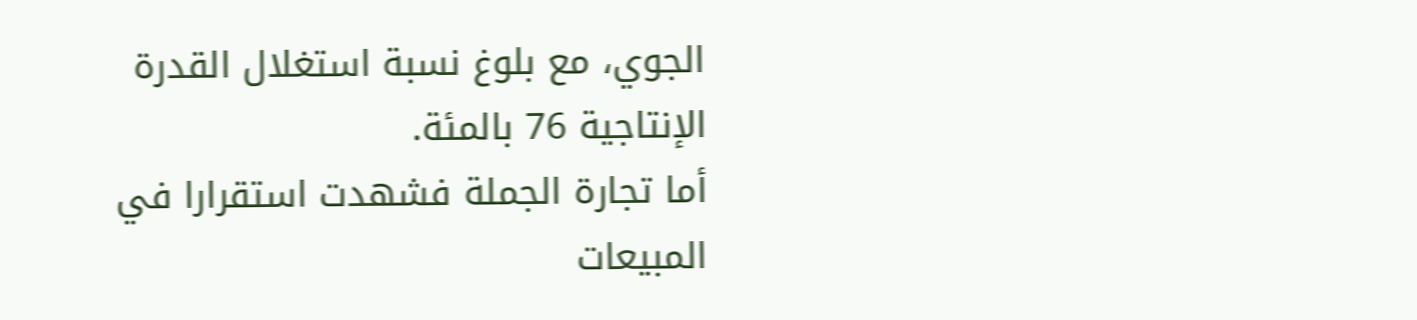الجوي، مع بلوغ نسبة استغلال القدرة الإنتاجية 76 بالمئة.
أما تجارة الجملة فشهدت استقرارا في المبيعات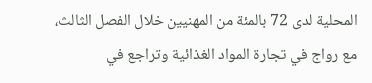المحلية لدى 72 بالمئة من المهنيين خلال الفصل الثالث، مع رواج في تجارة المواد الغذائية وتراجع في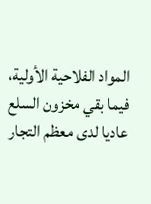المواد الفلاحية الأولية، فيما بقي مخزون السلع عاديا لدى معظم التجار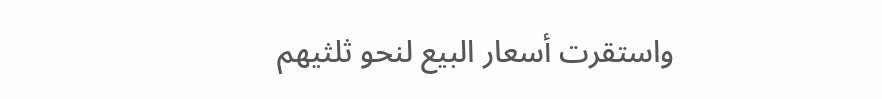واستقرت أسعار البيع لنحو ثلثيهم